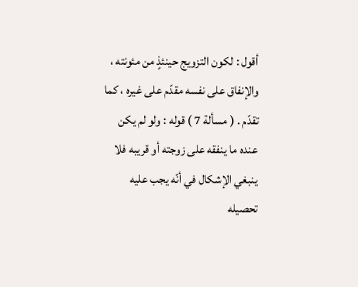أقول : لكون التزويج حينئذٍ من مئونته ، والإنفاق على نفسه مقدّم على غيره ، كما تقدّم . ( مسألة 7 ) قوله : ولو لم يكن عنده ما ينفقه على زوجته أو قريبه فلا ينبغي الإشكال في أنّه يجب عليه تحصيله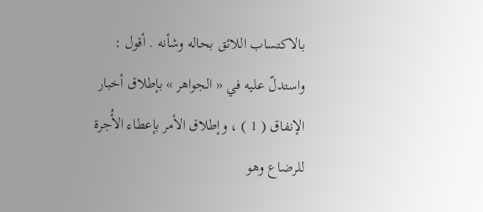بالاكتساب اللائق بحاله وشأنه . أقول : واستدلّ عليه في « الجواهر » بإطلاق أخبار الإنفاق ( 1 ) ، وإطلاق الأمر بإعطاء الأُجرة للرضاع وهو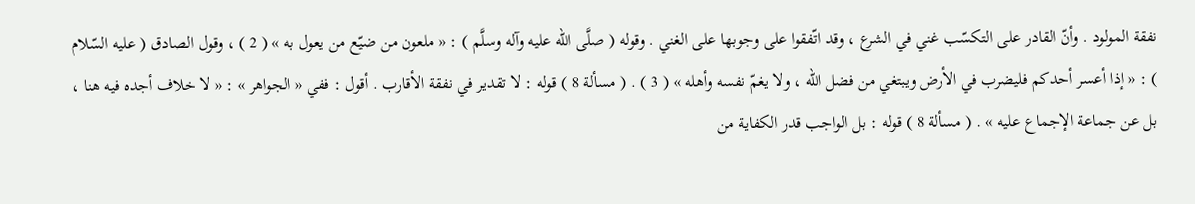نفقة المولود . وأنّ القادر على التكسّب غني في الشرع ، وقد اتّفقوا على وجوبها على الغني . وقوله ( صلَّى الله عليه وآله وسلَّم ) : « ملعون من ضيّع من يعول به » ( 2 ) ، وقول الصادق ( عليه السّلام ) : « إذا أعسر أحدكم فليضرب في الأرض ويبتغي من فضل الله ، ولا يغمّ نفسه وأهله » ( 3 ) . ( مسألة 8 ) قوله : لا تقدير في نفقة الأقارب . أقول : ففي « الجواهر » : « لا خلاف أجده فيه هنا ، بل عن جماعة الإجماع عليه » . ( مسألة 8 ) قوله : بل الواجب قدر الكفاية من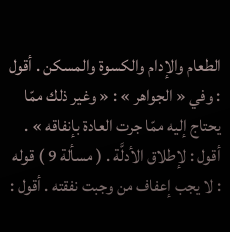الطعام والإدام والكسوة والمسكن . أقول : وفي « الجواهر » : « وغير ذلك ممّا يحتاج إليه ممّا جرت العادة بإنفاقه » . أقول : لإطلاق الأدلَّة . ( مسألة 9 ) قوله : لا يجب إعفاف من وجبت نفقته . أقول :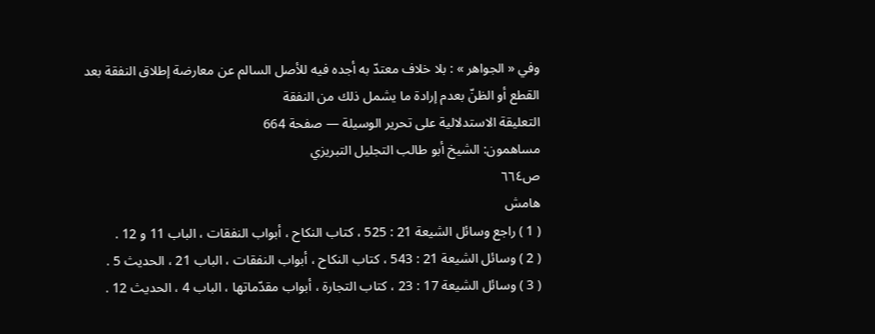وفي « الجواهر » : بلا خلاف معتدّ به أجده فيه للأصل السالم عن معارضة إطلاق النفقة بعد القطع أو الظنّ بعدم إرادة ما يشمل ذلك من النفقة
التعليقة الاستدلالية على تحرير الوسيلة — صفحة 664
مساهمون: الشيخ أبو طالب التجليل التبريزي
ص٦٦٤
هامش
( 1 ) راجع وسائل الشيعة 21 : 525 ، كتاب النكاح ، أبواب النفقات ، الباب 11 و 12 .
( 2 ) وسائل الشيعة 21 : 543 ، كتاب النكاح ، أبواب النفقات ، الباب 21 ، الحديث 5 .
( 3 ) وسائل الشيعة 17 : 23 ، كتاب التجارة ، أبواب مقدّماتها ، الباب 4 ، الحديث 12 .